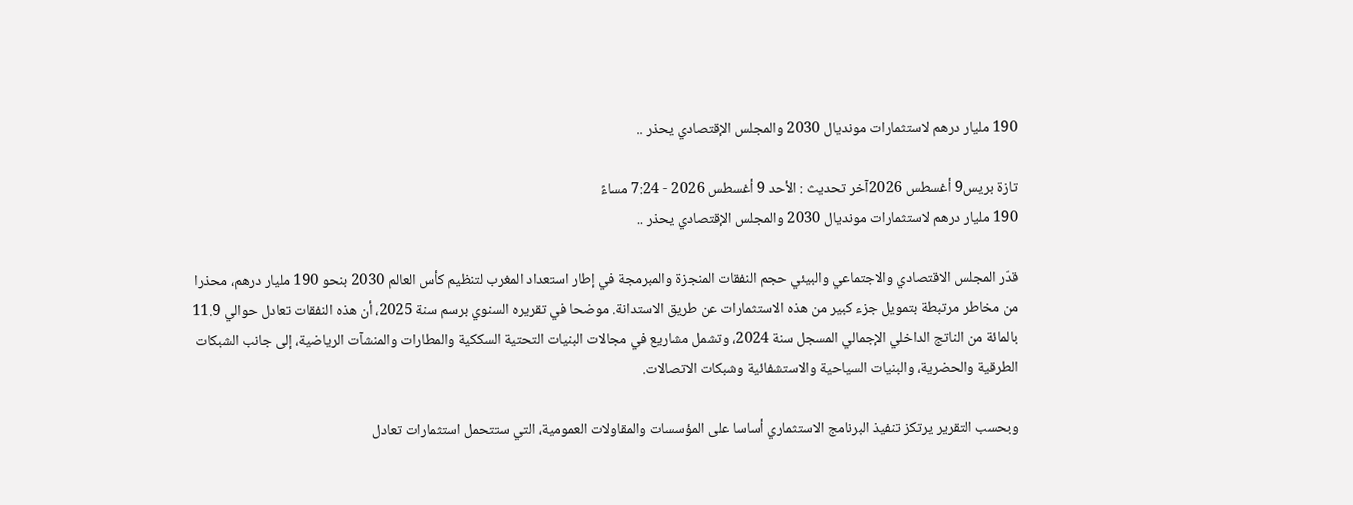190 مليار درهم لاستثمارات مونديال 2030 والمجلس الإقتصادي يحذر ..

تازة بريس9 أغسطس 2026آخر تحديث : الأحد 9 أغسطس 2026 - 7:24 مساءً
190 مليار درهم لاستثمارات مونديال 2030 والمجلس الإقتصادي يحذر ..

قدّر المجلس الاقتصادي والاجتماعي والبيئي حجم النفقات المنجزة والمبرمجة في إطار استعداد المغرب لتنظيم كأس العالم 2030 بنحو 190 مليار درهم، محذرا من مخاطر مرتبطة بتمويل جزء كبير من هذه الاستثمارات عن طريق الاستدانة. موضحا في تقريره السنوي برسم سنة 2025، أن هذه النفقات تعادل حوالي 11.9 بالمائة من الناتج الداخلي الإجمالي المسجل سنة 2024، وتشمل مشاريع في مجالات البنيات التحتية السككية والمطارات والمنشآت الرياضية، إلى جانب الشبكات الطرقية والحضرية، والبنيات السياحية والاستشفائية وشبكات الاتصالات.

وبحسب التقرير يرتكز تنفيذ البرنامج الاستثماري أساسا على المؤسسات والمقاولات العمومية، التي ستتحمل استثمارات تعادل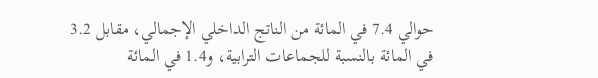حوالي 7.4 في المائة من الناتج الداخلي الإجمالي، مقابل 3.2 في المائة بالنسبة للجماعات الترابية، و1.4 في المائة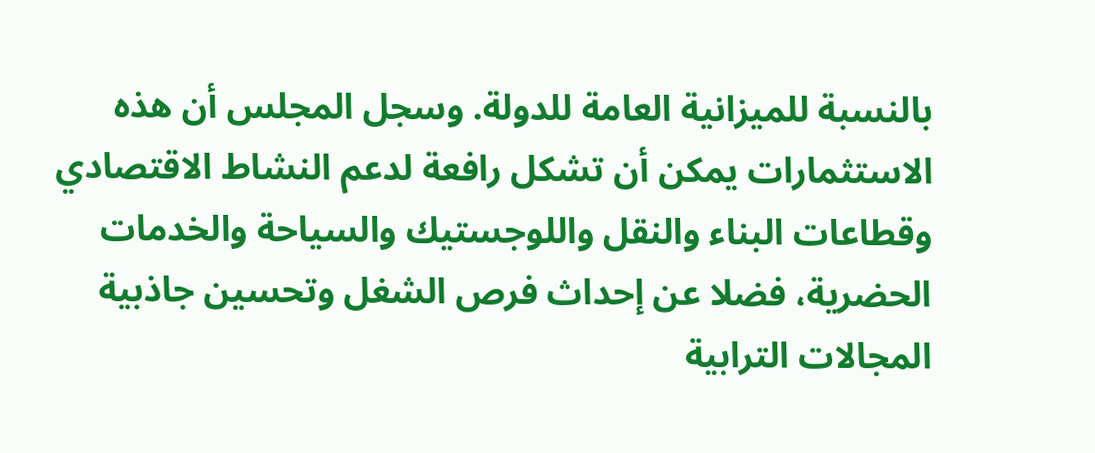بالنسبة للميزانية العامة للدولة. وسجل المجلس أن هذه الاستثمارات يمكن أن تشكل رافعة لدعم النشاط الاقتصادي وقطاعات البناء والنقل واللوجستيك والسياحة والخدمات الحضرية، فضلا عن إحداث فرص الشغل وتحسين جاذبية المجالات الترابية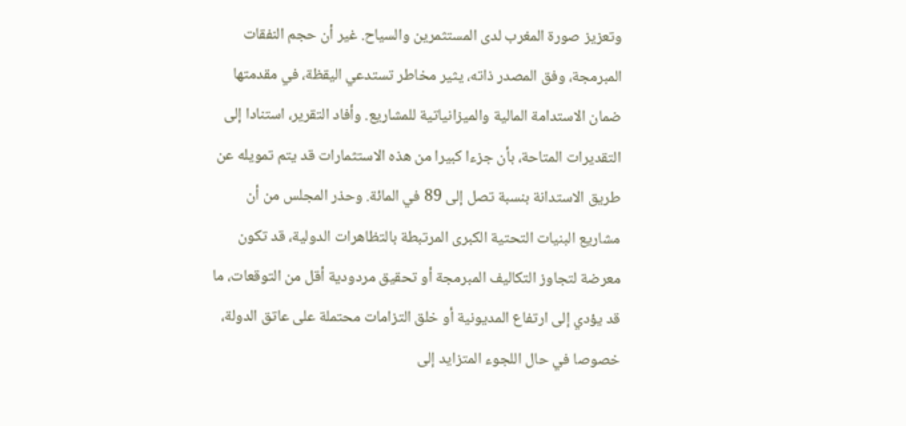وتعزيز صورة المغرب لدى المستثمرين والسياح. غير أن حجم النفقات المبرمجة، وفق المصدر ذاته، يثير مخاطر تستدعي اليقظة، في مقدمتها ضمان الاستدامة المالية والميزانياتية للمشاريع. وأفاد التقرير، استنادا إلى التقديرات المتاحة، بأن جزءا كبيرا من هذه الاستثمارات قد يتم تمويله عن طريق الاستدانة بنسبة تصل إلى 89 في المائة. وحذر المجلس من أن مشاريع البنيات التحتية الكبرى المرتبطة بالتظاهرات الدولية، قد تكون معرضة لتجاوز التكاليف المبرمجة أو تحقيق مردودية أقل من التوقعات، ما قد يؤدي إلى ارتفاع المديونية أو خلق التزامات محتملة على عاتق الدولة، خصوصا في حال اللجوء المتزايد إلى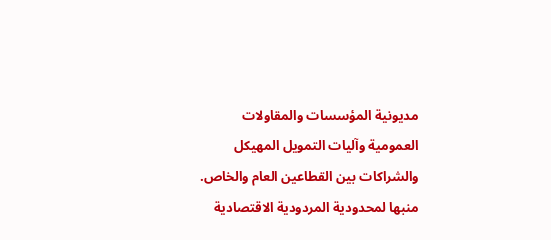مديونية المؤسسات والمقاولات العمومية وآليات التمويل المهيكل والشراكات بين القطاعين العام والخاص. منبها لمحدودية المردودية الاقتصادية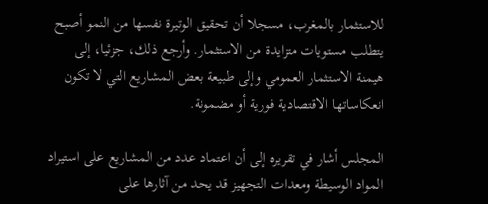للاستثمار بالمغرب، مسجلا أن تحقيق الوتيرة نفسها من النمو أصبح يتطلب مستويات متزايدة من الاستثمار. وأرجع ذلك، جزئيا، إلى هيمنة الاستثمار العمومي وإلى طبيعة بعض المشاريع التي لا تكون انعكاساتها الاقتصادية فورية أو مضمونة.

المجلس أشار في تقريره إلى أن اعتماد عدد من المشاريع على استيراد المواد الوسيطة ومعدات التجهيز قد يحد من آثارها على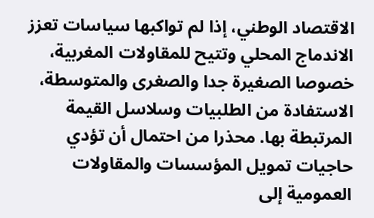الاقتصاد الوطني، إذا لم تواكبها سياسات تعزز الاندماج المحلي وتتيح للمقاولات المغربية، خصوصا الصغيرة جدا والصغرى والمتوسطة، الاستفادة من الطلبيات وسلاسل القيمة المرتبطة بها. محذرا من احتمال أن تؤدي حاجيات تمويل المؤسسات والمقاولات العمومية إلى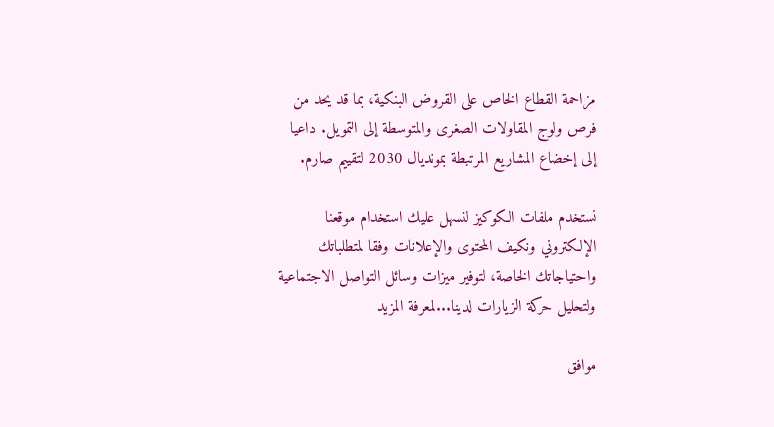مزاحمة القطاع الخاص على القروض البنكية، بما قد يحد من فرص ولوج المقاولات الصغرى والمتوسطة إلى التمويل. داعيا إلى إخضاع المشاريع المرتبطة بمونديال 2030 لتقييم صارم.

نستخدم ملفات الكوكيز لنسهل عليك استخدام موقعنا الإلكتروني ونكيف المحتوى والإعلانات وفقا لمتطلباتك واحتياجاتك الخاصة، لتوفير ميزات وسائل التواصل الاجتماعية ولتحليل حركة الزيارات لدينا...لمعرفة المزيد

موافق